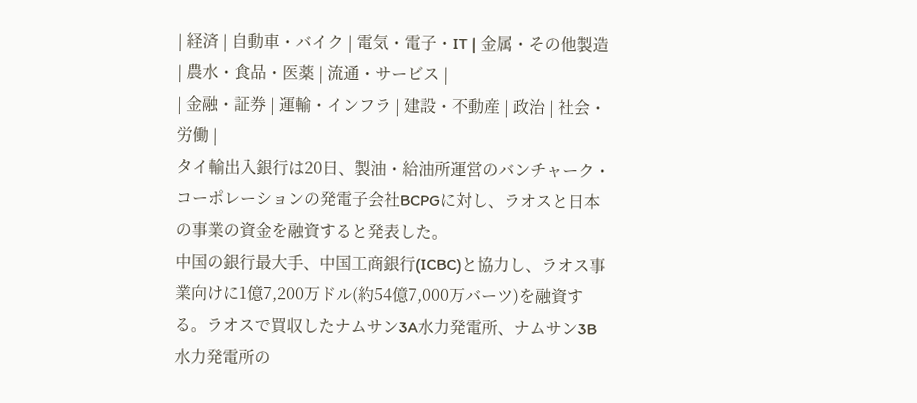| 経済 | 自動車・バイク | 電気・電子・IT | 金属・その他製造 | 農水・食品・医薬 | 流通・サービス |
| 金融・証券 | 運輸・インフラ | 建設・不動産 | 政治 | 社会・労働 |
タイ輸出入銀行は20日、製油・給油所運営のバンチャーク・コーポレーションの発電子会社BCPGに対し、ラオスと日本の事業の資金を融資すると発表した。
中国の銀行最大手、中国工商銀行(ICBC)と協力し、ラオス事業向けに1億7,200万ドル(約54億7,000万バーツ)を融資する。ラオスで買収したナムサン3A水力発電所、ナムサン3B水力発電所の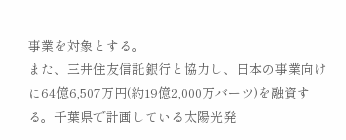事業を対象とする。
また、三井住友信託銀行と協力し、日本の事業向けに64億6,507万円(約19億2,000万バーツ)を融資する。千葉県で計画している太陽光発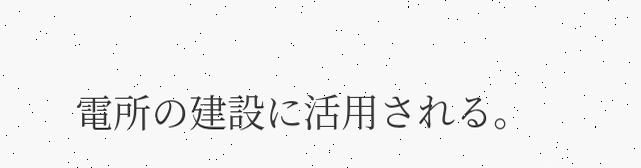電所の建設に活用される。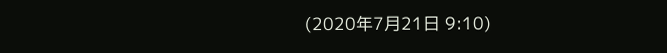(2020年7月21日 9:10)